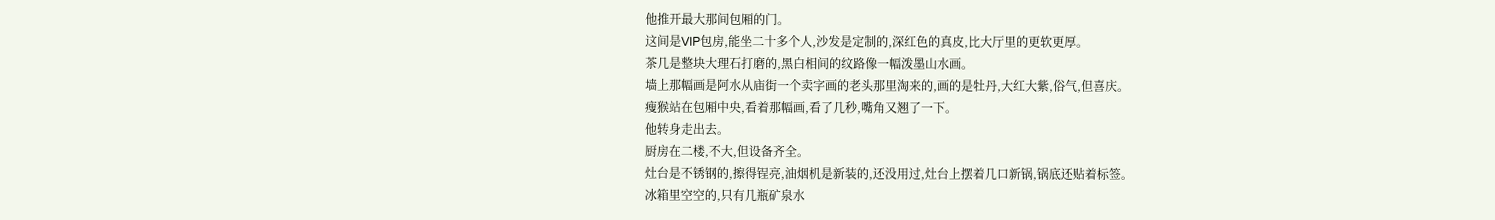他推开最大那间包厢的门。
这间是VIP包房,能坐二十多个人,沙发是定制的,深红色的真皮,比大厅里的更软更厚。
茶几是整块大理石打磨的,黑白相间的纹路像一幅泼墨山水画。
墙上那幅画是阿水从庙街一个卖字画的老头那里淘来的,画的是牡丹,大红大紫,俗气,但喜庆。
瘦猴站在包厢中央,看着那幅画,看了几秒,嘴角又翘了一下。
他转身走出去。
厨房在二楼,不大,但设备齐全。
灶台是不锈钢的,擦得锃亮,油烟机是新装的,还没用过,灶台上摆着几口新锅,锅底还贴着标签。
冰箱里空空的,只有几瓶矿泉水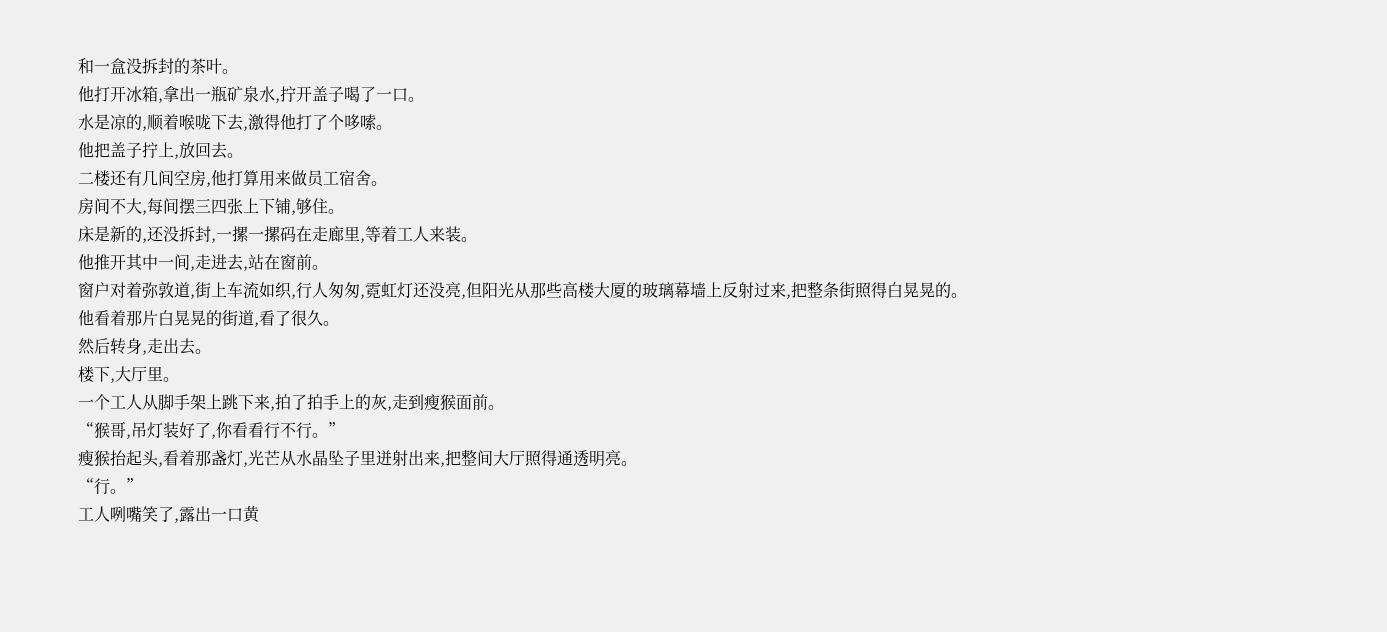和一盒没拆封的茶叶。
他打开冰箱,拿出一瓶矿泉水,拧开盖子喝了一口。
水是凉的,顺着喉咙下去,激得他打了个哆嗦。
他把盖子拧上,放回去。
二楼还有几间空房,他打算用来做员工宿舍。
房间不大,每间摆三四张上下铺,够住。
床是新的,还没拆封,一摞一摞码在走廊里,等着工人来装。
他推开其中一间,走进去,站在窗前。
窗户对着弥敦道,街上车流如织,行人匆匆,霓虹灯还没亮,但阳光从那些高楼大厦的玻璃幕墙上反射过来,把整条街照得白晃晃的。
他看着那片白晃晃的街道,看了很久。
然后转身,走出去。
楼下,大厅里。
一个工人从脚手架上跳下来,拍了拍手上的灰,走到瘦猴面前。
“猴哥,吊灯装好了,你看看行不行。”
瘦猴抬起头,看着那盏灯,光芒从水晶坠子里迸射出来,把整间大厅照得通透明亮。
“行。”
工人咧嘴笑了,露出一口黄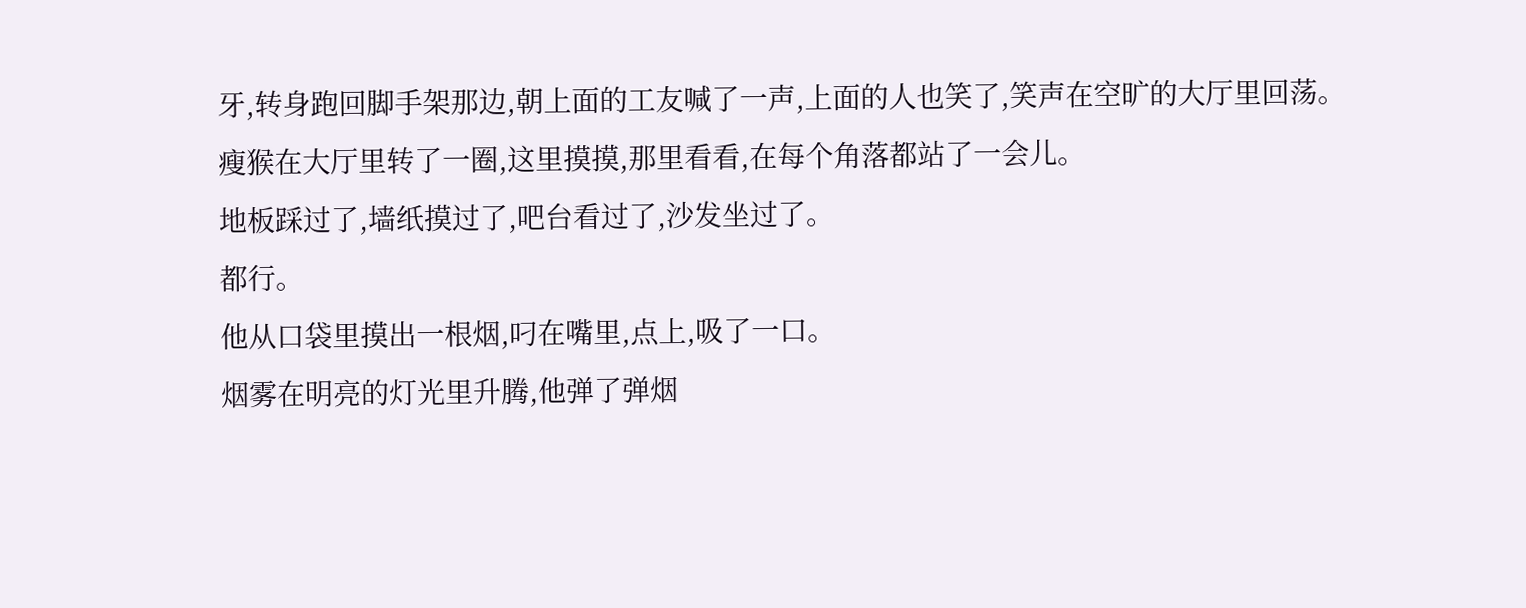牙,转身跑回脚手架那边,朝上面的工友喊了一声,上面的人也笑了,笑声在空旷的大厅里回荡。
瘦猴在大厅里转了一圈,这里摸摸,那里看看,在每个角落都站了一会儿。
地板踩过了,墙纸摸过了,吧台看过了,沙发坐过了。
都行。
他从口袋里摸出一根烟,叼在嘴里,点上,吸了一口。
烟雾在明亮的灯光里升腾,他弹了弹烟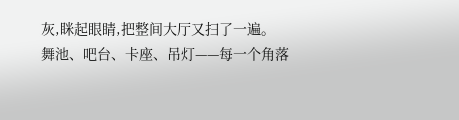灰,眯起眼睛,把整间大厅又扫了一遍。
舞池、吧台、卡座、吊灯——每一个角落